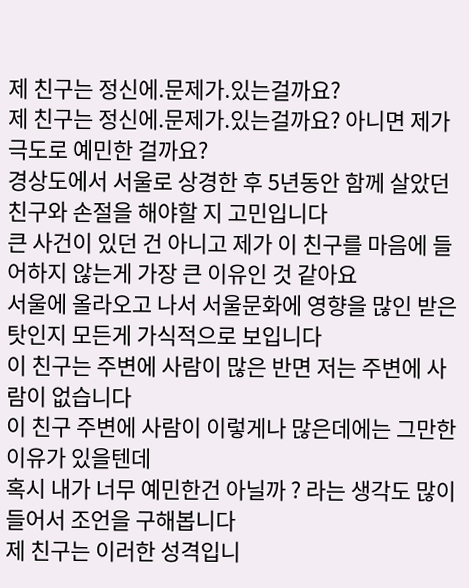제 친구는 정신에.문제가.있는걸까요?
제 친구는 정신에.문제가.있는걸까요? 아니면 제가 극도로 예민한 걸까요?
경상도에서 서울로 상경한 후 5년동안 함께 살았던 친구와 손절을 해야할 지 고민입니다
큰 사건이 있던 건 아니고 제가 이 친구를 마음에 들어하지 않는게 가장 큰 이유인 것 같아요
서울에 올라오고 나서 서울문화에 영향을 많인 받은 탓인지 모든게 가식적으로 보입니다
이 친구는 주변에 사람이 많은 반면 저는 주변에 사람이 없습니다
이 친구 주변에 사람이 이렇게나 많은데에는 그만한 이유가 있을텐데
혹시 내가 너무 예민한건 아닐까 ? 라는 생각도 많이 들어서 조언을 구해봅니다
제 친구는 이러한 성격입니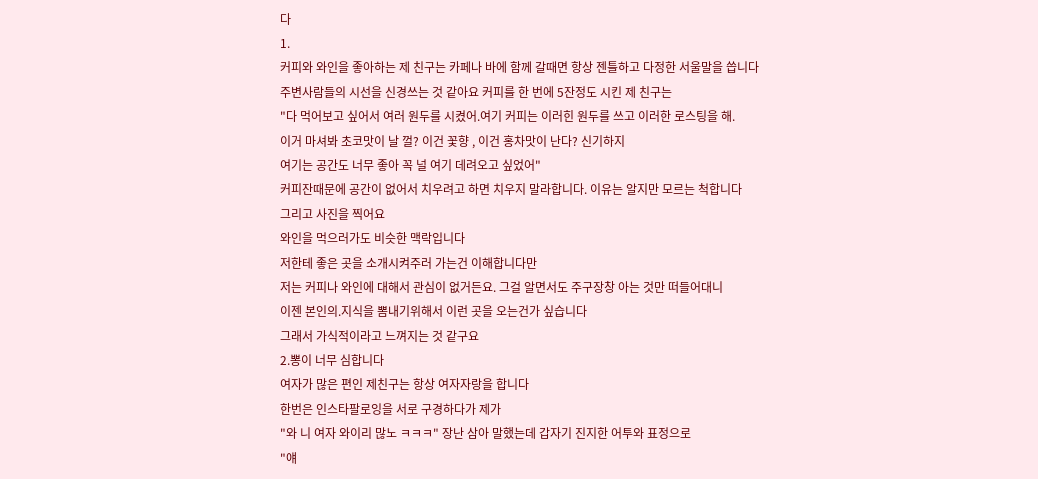다
1.
커피와 와인을 좋아하는 제 친구는 카페나 바에 함께 갈때면 항상 젠틀하고 다정한 서울말을 씁니다
주변사람들의 시선을 신경쓰는 것 같아요 커피를 한 번에 5잔정도 시킨 제 친구는
"다 먹어보고 싶어서 여러 원두를 시켰어.여기 커피는 이러힌 원두를 쓰고 이러한 로스팅을 해.
이거 마셔봐 초코맛이 날 껄? 이건 꽃향 , 이건 홍차맛이 난다? 신기하지
여기는 공간도 너무 좋아 꼭 널 여기 데려오고 싶었어"
커피잔때문에 공간이 없어서 치우려고 하면 치우지 말라합니다. 이유는 알지만 모르는 척합니다
그리고 사진을 찍어요
와인을 먹으러가도 비슷한 맥락입니다
저한테 좋은 곳을 소개시켜주러 가는건 이해합니다만
저는 커피나 와인에 대해서 관심이 없거든요. 그걸 알면서도 주구장창 아는 것만 떠들어대니
이젠 본인의.지식을 뽐내기위해서 이런 곳을 오는건가 싶습니다
그래서 가식적이라고 느껴지는 것 같구요
2.뽕이 너무 심합니다
여자가 많은 편인 제친구는 항상 여자자랑을 합니다
한번은 인스타팔로잉을 서로 구경하다가 제가
"와 니 여자 와이리 많노 ㅋㅋㅋ" 장난 삼아 말했는데 갑자기 진지한 어투와 표정으로
"얘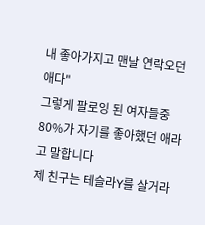내 좋아가지고 맨날 연락오던애다"
그렇게 팔로잉 된 여자들중 80%가 자기를 좋아했던 애라고 말합니다
제 친구는 테슬라Y를 살거라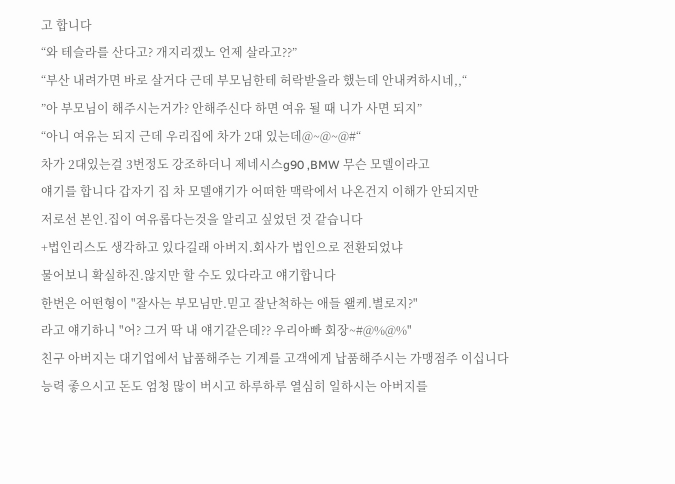고 합니다
“와 테슬라를 산다고? 개지리겠노 언제 살라고??”
“부산 내려가면 바로 살거다 근데 부모님한테 허락받을라 했는데 안내켜하시네,,“
”아 부모님이 해주시는거가? 안해주신다 하면 여유 될 때 니가 사면 되지”
“아니 여유는 되지 근데 우리집에 차가 2대 있는데@~@~@#“
차가 2대있는걸 3번정도 강조하더니 제네시스g90 ,BMW 무슨 모델이라고
얘기를 합니다 갑자기 집 차 모델얘기가 어떠한 맥락에서 나온건지 이해가 안되지만
저로선 본인.집이 여유롭다는것을 알리고 싶었던 것 같습니다
+법인리스도 생각하고 있다길래 아버지.회사가 법인으로 전환되었냐
물어보니 확실하진.않지만 할 수도 있다라고 얘기합니다
한번은 어떤형이 "잘사는 부모님만.믿고 잘난척하는 애들 왤케.별로지?"
라고 얘기하니 "어? 그거 딱 내 얘기같은데?? 우리아빠 회장~#@%@%"
친구 아버지는 대기업에서 납품해주는 기계를 고객에게 납품해주시는 가맹점주 이십니다
능력 좋으시고 돈도 엄청 많이 버시고 하루하루 열심히 일하시는 아버지를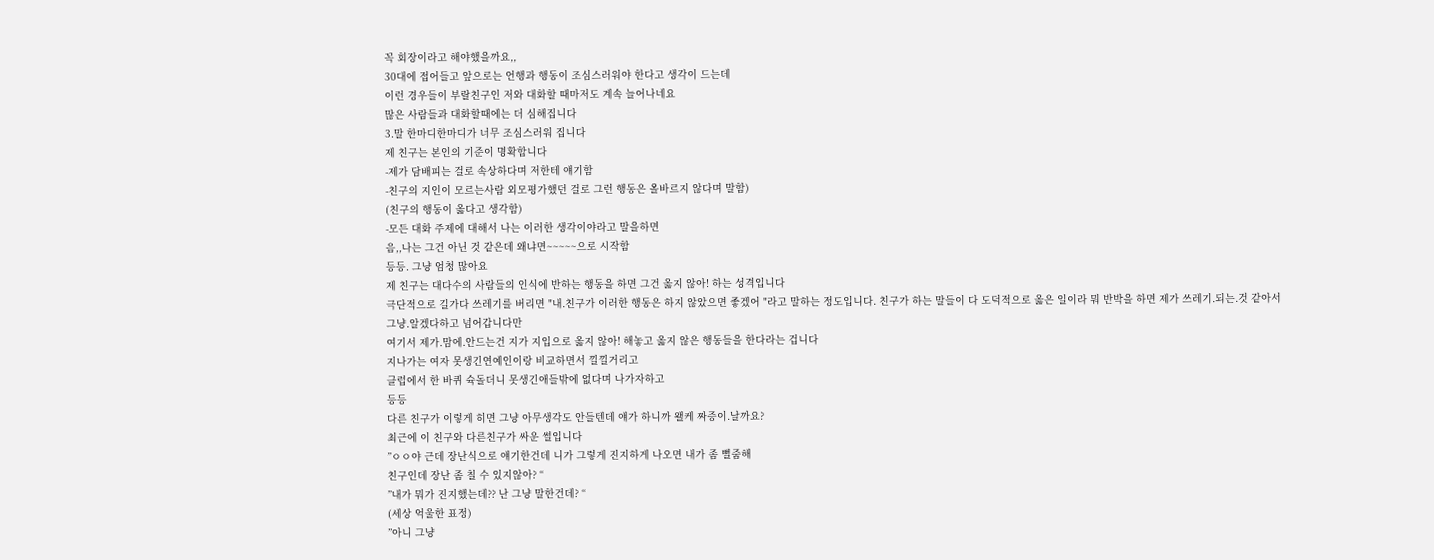꼭 회장이라고 해야했을까요,,
30대에 접어들고 앞으로는 언행과 행동이 조심스러워야 한다고 생각이 드는데
이런 경우들이 부랄친구인 저와 대화할 때마저도 계속 늘어나네요
많은 사람들과 대화할때에는 더 심해집니다
3.말 한마디한마디가 너무 조심스러워 집니다
제 친구는 본인의 기준이 명확합니다
-제가 담배피는 걸로 속상하다며 저한테 얘기함
-친구의 지인이 모르는사람 외모평가했던 걸로 그런 행동은 올바르지 않다며 말함)
(친구의 행동이 옳다고 생각함)
-모든 대화 주제에 대해서 나는 이러한 생각이야라고 말을하면
음,,나는 그건 아닌 것 같은데 왜냐면~~~~~으로 시작함
등등. 그냥 엄청 많아요
제 친구는 대다수의 사람들의 인식에 반하는 행동을 하면 그건 옳지 않아! 하는 성격입니다
극단적으로 길가다 쓰레기를 버리면 "내.친구가 이러한 행동은 하지 않았으면 좋겠어 "라고 말하는 정도입니다. 친구가 하는 말들이 다 도덕적으로 옳은 일이라 뭐 반박을 하면 제가 쓰레기.되는.것 같아서
그냥.알겠다하고 넘어갑니다만
여기서 제가.맘에.안드는건 지가 지입으로 옳지 않아! 해놓고 옳지 않은 행동들을 한다라는 겁니다
지나가는 여자 못생긴연예인이랑 비교하면서 낄낄거리고
클럽에서 한 바퀴 슉돌더니 못생긴애들밖에 없다며 나가자하고
등등
다른 친구가 이렇게 히면 그냥 아무생각도 안들텐데 얘가 하니까 왤케 짜증이.날까요?
최근에 이 친구와 다른친구가 싸운 썰입니다
”ㅇㅇ야 근데 장난식으로 얘기한건데 니가 그렇게 진지하게 나오면 내가 좀 뻘줌해
친구인데 장난 좀 칠 수 있지않아? “
”내가 뭐가 진지했는데?? 난 그냥 말한건데? “
(세상 억울한 표정)
”아니 그냥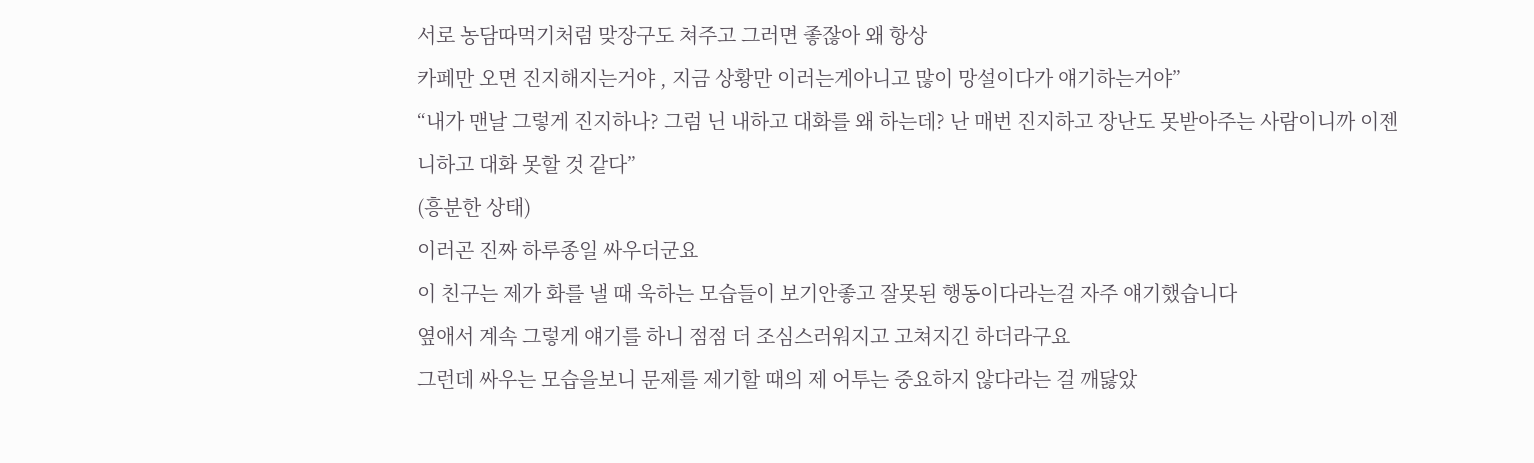서로 농담따먹기처럼 맞장구도 쳐주고 그러면 좋잖아 왜 항상
카페만 오면 진지해지는거야 , 지금 상황만 이러는게아니고 많이 망설이다가 얘기하는거야”
“내가 맨날 그렇게 진지하나? 그럼 닌 내하고 대화를 왜 하는데? 난 매번 진지하고 장난도 못받아주는 사람이니까 이젠 니하고 대화 못할 것 같다”
(흥분한 상태)
이러곤 진짜 하루종일 싸우더군요
이 친구는 제가 화를 낼 때 욱하는 모습들이 보기안좋고 잘못된 행동이다라는걸 자주 얘기했습니다
옆애서 계속 그렇게 얘기를 하니 점점 더 조심스러워지고 고쳐지긴 하더라구요
그런데 싸우는 모습을보니 문제를 제기할 때의 제 어투는 중요하지 않다라는 걸 깨닳았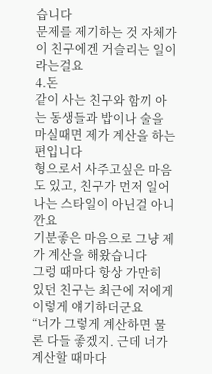습니다
문제를 제기하는 것 자체가 이 친구에겐 거슬리는 일이라는걸요
4.돈
같이 사는 친구와 함끼 아는 동생들과 밥이나 술을 마실때면 제가 계산을 하는 편입니다
형으로서 사주고싶은 마음도 있고, 친구가 먼저 일어나는 스타일이 아닌걸 아니깐요
기분좋은 마음으로 그냥 제가 계산을 해왔습니다
그렁 때마다 항상 가만히 있던 친구는 최근에 저에게 이렇게 얘기하더군요
“너가 그렇게 계산하면 물론 다들 좋겠지. 근데 너가 계산할 때마다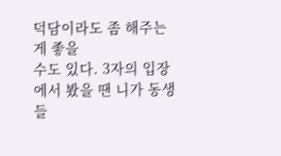덕담이라도 좀 해주는게 좋을
수도 있다. 3자의 입장에서 봤을 땐 니가 동생들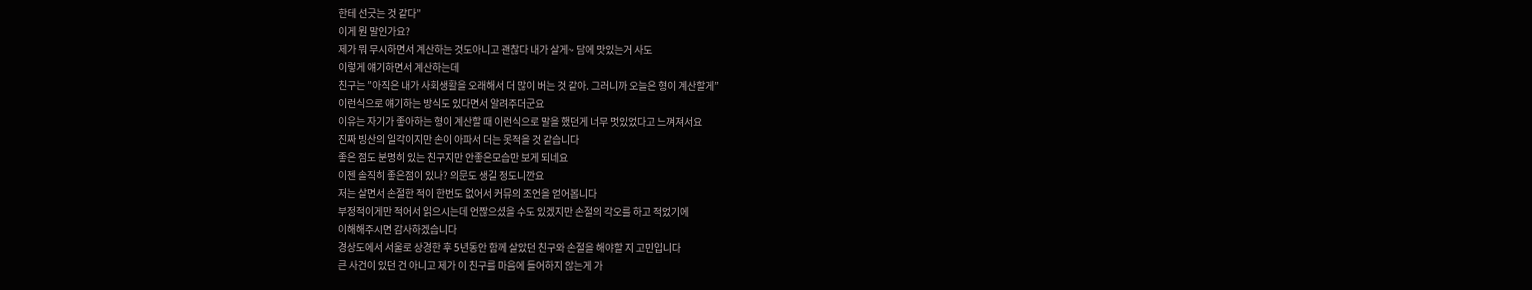한테 선긋는 것 같다”
이게 뭔 말인가요?
제가 뭐 무시하면서 계산하는 것도아니고 괜찮다 내가 살게~ 담에 맛있는거 사도
이렇게 얘기하면서 계산하는데
친구는 ”아직은 내가 사회생활을 오래해서 더 많이 버는 것 같아. 그러니까 오늘은 형이 계산할게”
이런식으로 얘기하는 방식도 있다면서 알려주더군요
이유는 자기가 좋아하는 형이 계산할 때 이런식으로 말을 했던게 너무 멋있었다고 느껴져서요
진짜 빙산의 일각이지만 손이 아파서 더는 못적을 것 같습니다
좋은 점도 분명히 있는 친구지만 안좋은모습만 보게 되네요
이젠 솔직히 좋은점이 있나? 의문도 생길 정도니깐요
저는 살면서 손절한 적이 한번도 없어서 커뮤의 조언을 얻어봅니다
부정적이게만 적어서 읽으시는데 언짢으셨을 수도 있겠지만 손절의 각오를 하고 적었기에
이해해주시면 감사하겠습니다
경상도에서 서울로 상경한 후 5년동안 함께 살았던 친구와 손절을 해야할 지 고민입니다
큰 사건이 있던 건 아니고 제가 이 친구를 마음에 들어하지 않는게 가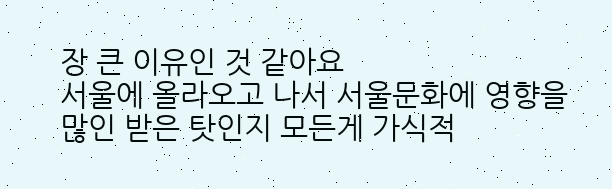장 큰 이유인 것 같아요
서울에 올라오고 나서 서울문화에 영향을 많인 받은 탓인지 모든게 가식적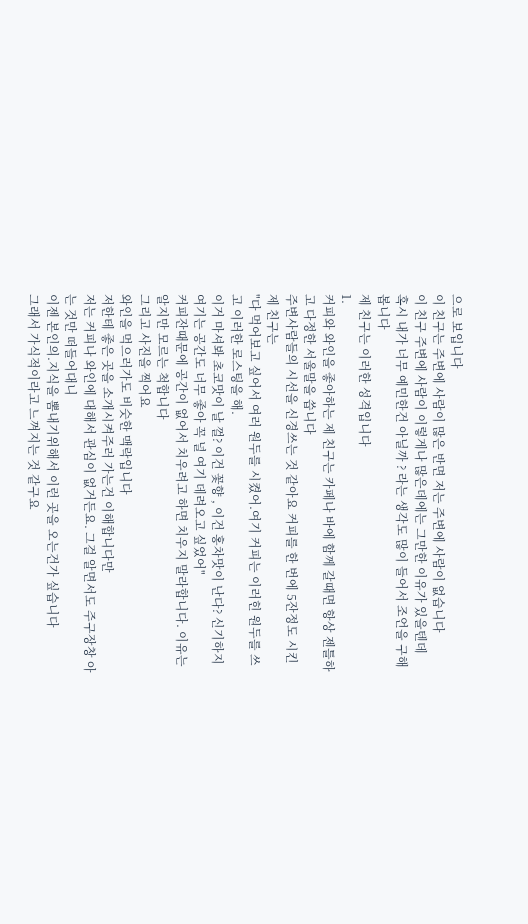으로 보입니다
이 친구는 주변에 사람이 많은 반면 저는 주변에 사람이 없습니다
이 친구 주변에 사람이 이렇게나 많은데에는 그만한 이유가 있을텐데
혹시 내가 너무 예민한건 아닐까 ? 라는 생각도 많이 들어서 조언을 구해봅니다
제 친구는 이러한 성격입니다
1.
커피와 와인을 좋아하는 제 친구는 카페나 바에 함께 갈때면 항상 젠틀하고 다정한 서울말을 씁니다
주변사람들의 시선을 신경쓰는 것 같아요 커피를 한 번에 5잔정도 시킨 제 친구는
"다 먹어보고 싶어서 여러 원두를 시켰어.여기 커피는 이러힌 원두를 쓰고 이러한 로스팅을 해.
이거 마셔봐 초코맛이 날 껄? 이건 꽃향 , 이건 홍차맛이 난다? 신기하지
여기는 공간도 너무 좋아 꼭 널 여기 데려오고 싶었어"
커피잔때문에 공간이 없어서 치우려고 하면 치우지 말라합니다. 이유는 알지만 모르는 척합니다
그리고 사진을 찍어요
와인을 먹으러가도 비슷한 맥락입니다
저한테 좋은 곳을 소개시켜주러 가는건 이해합니다만
저는 커피나 와인에 대해서 관심이 없거든요. 그걸 알면서도 주구장창 아는 것만 떠들어대니
이젠 본인의.지식을 뽐내기위해서 이런 곳을 오는건가 싶습니다
그래서 가식적이라고 느껴지는 것 같구요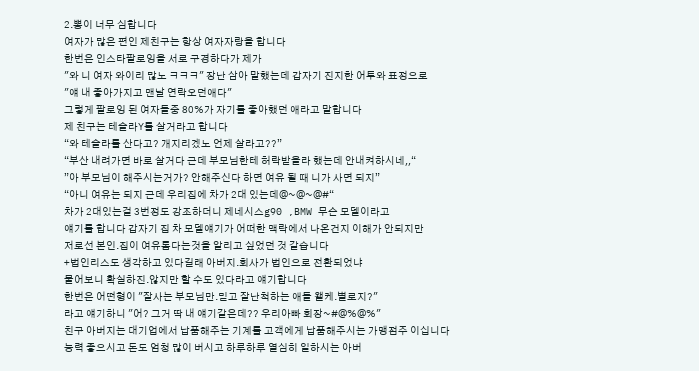2.뽕이 너무 심합니다
여자가 많은 편인 제친구는 항상 여자자랑을 합니다
한번은 인스타팔로잉을 서로 구경하다가 제가
"와 니 여자 와이리 많노 ㅋㅋㅋ" 장난 삼아 말했는데 갑자기 진지한 어투와 표정으로
"얘 내 좋아가지고 맨날 연락오던애다"
그렇게 팔로잉 된 여자들중 80%가 자기를 좋아했던 애라고 말합니다
제 친구는 테슬라Y를 살거라고 합니다
“와 테슬라를 산다고? 개지리겠노 언제 살라고??”
“부산 내려가면 바로 살거다 근데 부모님한테 허락받을라 했는데 안내켜하시네,,“
”아 부모님이 해주시는거가? 안해주신다 하면 여유 될 때 니가 사면 되지”
“아니 여유는 되지 근데 우리집에 차가 2대 있는데@~@~@#“
차가 2대있는걸 3번정도 강조하더니 제네시스g90 ,BMW 무슨 모델이라고
얘기를 합니다 갑자기 집 차 모델얘기가 어떠한 맥락에서 나온건지 이해가 안되지만
저로선 본인.집이 여유롭다는것을 알리고 싶었던 것 같습니다
+법인리스도 생각하고 있다길래 아버지.회사가 법인으로 전환되었냐
물어보니 확실하진.않지만 할 수도 있다라고 얘기합니다
한번은 어떤형이 "잘사는 부모님만.믿고 잘난척하는 애들 왤케.별로지?"
라고 얘기하니 "어? 그거 딱 내 얘기같은데?? 우리아빠 회장~#@%@%"
친구 아버지는 대기업에서 납품해주는 기계를 고객에게 납품해주시는 가맹점주 이십니다
능력 좋으시고 돈도 엄청 많이 버시고 하루하루 열심히 일하시는 아버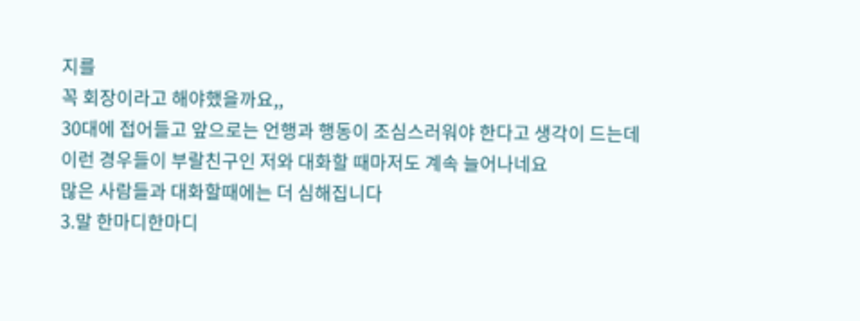지를
꼭 회장이라고 해야했을까요,,
30대에 접어들고 앞으로는 언행과 행동이 조심스러워야 한다고 생각이 드는데
이런 경우들이 부랄친구인 저와 대화할 때마저도 계속 늘어나네요
많은 사람들과 대화할때에는 더 심해집니다
3.말 한마디한마디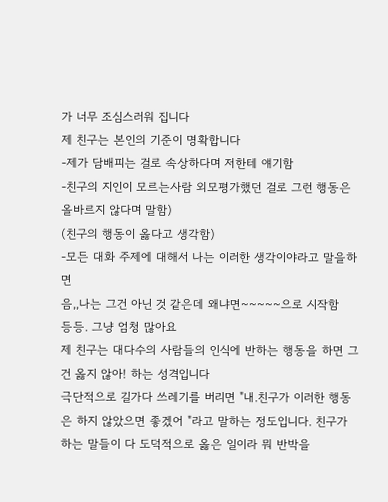가 너무 조심스러워 집니다
제 친구는 본인의 기준이 명확합니다
-제가 담배피는 걸로 속상하다며 저한테 얘기함
-친구의 지인이 모르는사람 외모평가했던 걸로 그런 행동은 올바르지 않다며 말함)
(친구의 행동이 옳다고 생각함)
-모든 대화 주제에 대해서 나는 이러한 생각이야라고 말을하면
음,,나는 그건 아닌 것 같은데 왜냐면~~~~~으로 시작함
등등. 그냥 엄청 많아요
제 친구는 대다수의 사람들의 인식에 반하는 행동을 하면 그건 옳지 않아! 하는 성격입니다
극단적으로 길가다 쓰레기를 버리면 "내.친구가 이러한 행동은 하지 않았으면 좋겠어 "라고 말하는 정도입니다. 친구가 하는 말들이 다 도덕적으로 옳은 일이라 뭐 반박을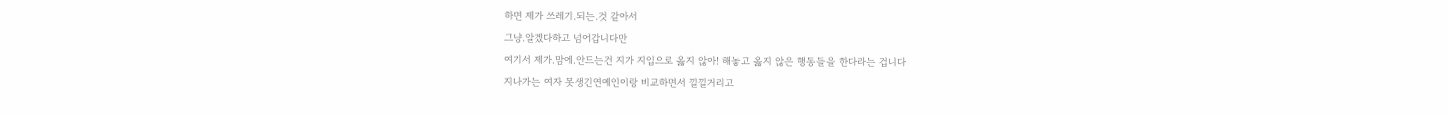하면 제가 쓰레기.되는.것 같아서
그냥.알겠다하고 넘어갑니다만
여기서 제가.맘에.안드는건 지가 지입으로 옳지 않아! 해놓고 옳지 않은 행동들을 한다라는 겁니다
지나가는 여자 못생긴연예인이랑 비교하면서 낄낄거리고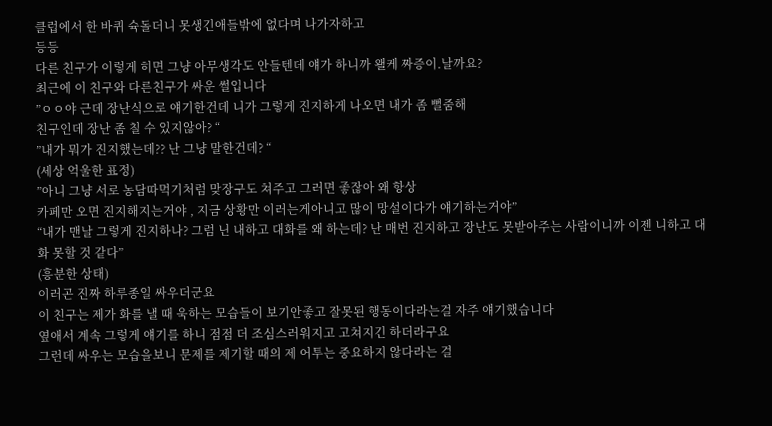클럽에서 한 바퀴 슉돌더니 못생긴애들밖에 없다며 나가자하고
등등
다른 친구가 이렇게 히면 그냥 아무생각도 안들텐데 얘가 하니까 왤케 짜증이.날까요?
최근에 이 친구와 다른친구가 싸운 썰입니다
”ㅇㅇ야 근데 장난식으로 얘기한건데 니가 그렇게 진지하게 나오면 내가 좀 뻘줌해
친구인데 장난 좀 칠 수 있지않아? “
”내가 뭐가 진지했는데?? 난 그냥 말한건데? “
(세상 억울한 표정)
”아니 그냥 서로 농담따먹기처럼 맞장구도 쳐주고 그러면 좋잖아 왜 항상
카페만 오면 진지해지는거야 , 지금 상황만 이러는게아니고 많이 망설이다가 얘기하는거야”
“내가 맨날 그렇게 진지하나? 그럼 닌 내하고 대화를 왜 하는데? 난 매번 진지하고 장난도 못받아주는 사람이니까 이젠 니하고 대화 못할 것 같다”
(흥분한 상태)
이러곤 진짜 하루종일 싸우더군요
이 친구는 제가 화를 낼 때 욱하는 모습들이 보기안좋고 잘못된 행동이다라는걸 자주 얘기했습니다
옆애서 계속 그렇게 얘기를 하니 점점 더 조심스러워지고 고쳐지긴 하더라구요
그런데 싸우는 모습을보니 문제를 제기할 때의 제 어투는 중요하지 않다라는 걸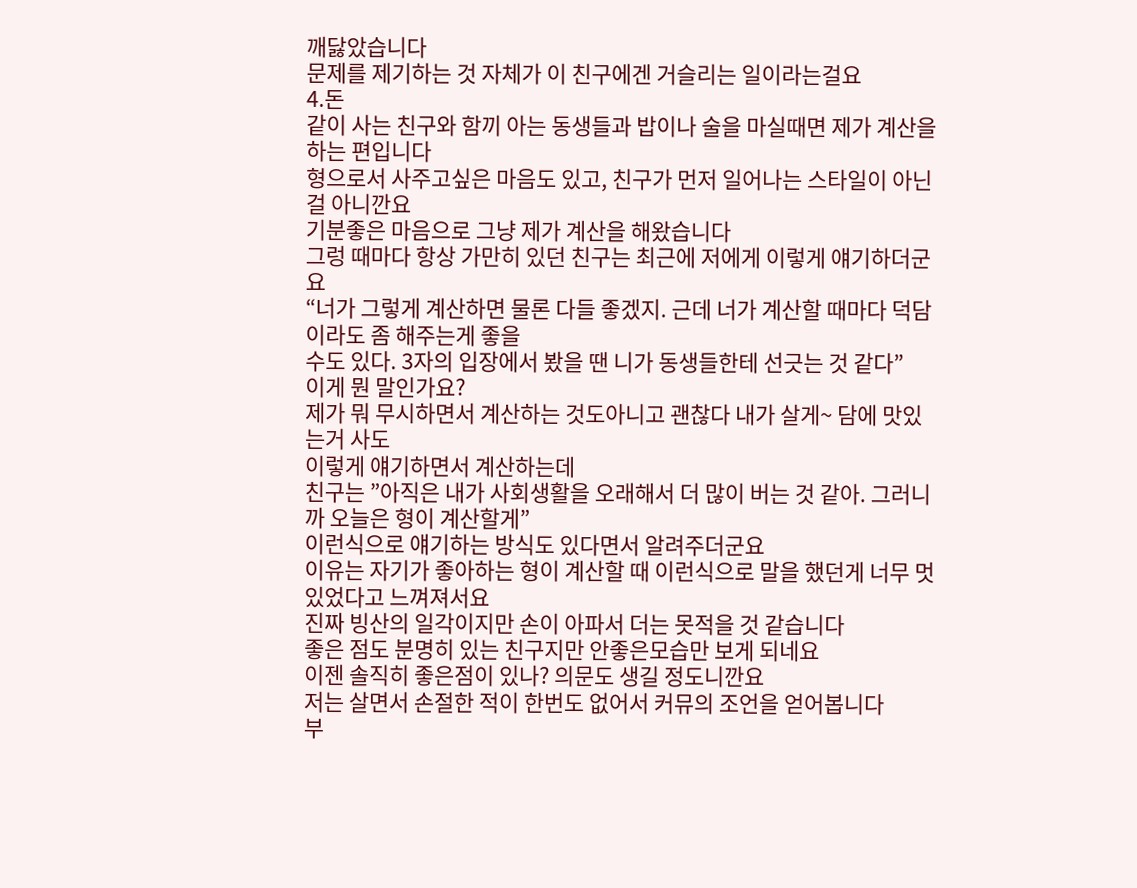깨닳았습니다
문제를 제기하는 것 자체가 이 친구에겐 거슬리는 일이라는걸요
4.돈
같이 사는 친구와 함끼 아는 동생들과 밥이나 술을 마실때면 제가 계산을 하는 편입니다
형으로서 사주고싶은 마음도 있고, 친구가 먼저 일어나는 스타일이 아닌걸 아니깐요
기분좋은 마음으로 그냥 제가 계산을 해왔습니다
그렁 때마다 항상 가만히 있던 친구는 최근에 저에게 이렇게 얘기하더군요
“너가 그렇게 계산하면 물론 다들 좋겠지. 근데 너가 계산할 때마다 덕담이라도 좀 해주는게 좋을
수도 있다. 3자의 입장에서 봤을 땐 니가 동생들한테 선긋는 것 같다”
이게 뭔 말인가요?
제가 뭐 무시하면서 계산하는 것도아니고 괜찮다 내가 살게~ 담에 맛있는거 사도
이렇게 얘기하면서 계산하는데
친구는 ”아직은 내가 사회생활을 오래해서 더 많이 버는 것 같아. 그러니까 오늘은 형이 계산할게”
이런식으로 얘기하는 방식도 있다면서 알려주더군요
이유는 자기가 좋아하는 형이 계산할 때 이런식으로 말을 했던게 너무 멋있었다고 느껴져서요
진짜 빙산의 일각이지만 손이 아파서 더는 못적을 것 같습니다
좋은 점도 분명히 있는 친구지만 안좋은모습만 보게 되네요
이젠 솔직히 좋은점이 있나? 의문도 생길 정도니깐요
저는 살면서 손절한 적이 한번도 없어서 커뮤의 조언을 얻어봅니다
부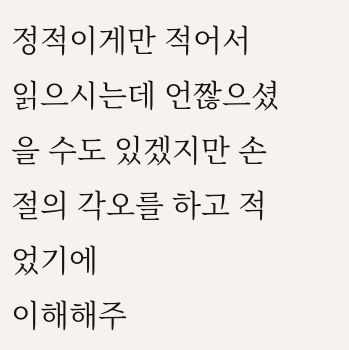정적이게만 적어서 읽으시는데 언짢으셨을 수도 있겠지만 손절의 각오를 하고 적었기에
이해해주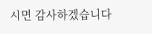시면 감사하겠습니다